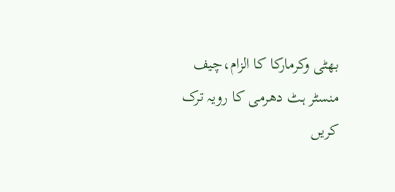بھٹی وکرمارکا کا الزام،چیف منسٹر ہٹ دھرمی کا رویہ ترک کریں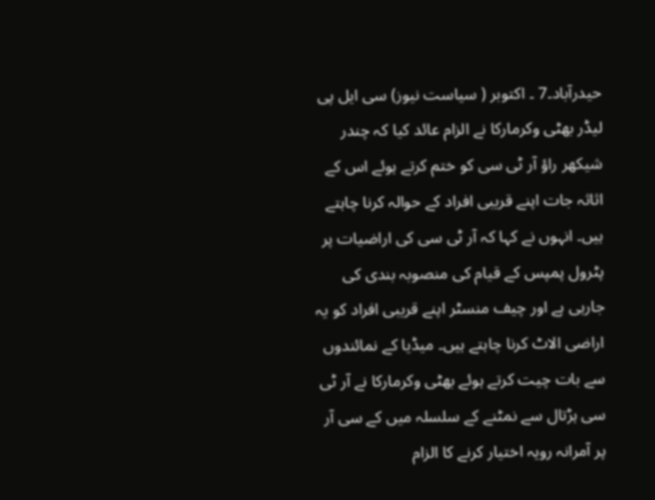حیدرآباد۔7 ۔ اکتوبر ( سیاست نیوز) سی ایل پی لیڈر بھٹی وکرمارکا نے الزام عائد کیا کہ چندر شیکھر راؤ آر ٹی سی کو ختم کرتے ہوئے اس کے اثاثہ جات اپنے قریبی افراد کے حوالہ کرنا چاہتے ہیں۔ انہوں نے کہا کہ آر ٹی سی کی اراضیات پر پٹرول پمپس کے قیام کی منصوبہ بندی کی جارہی ہے اور چیف منسٹر اپنے قریبی افراد کو یہ اراضی الاٹ کرنا چاہتے ہیں۔ میڈیا کے نمائندوں سے بات چیت کرتے ہوئے بھٹی وکرمارکا نے آر ٹی سی ہڑتال سے نمٹنے کے سلسلہ میں کے سی آر پر آمرانہ رویہ اختیار کرنے کا الزام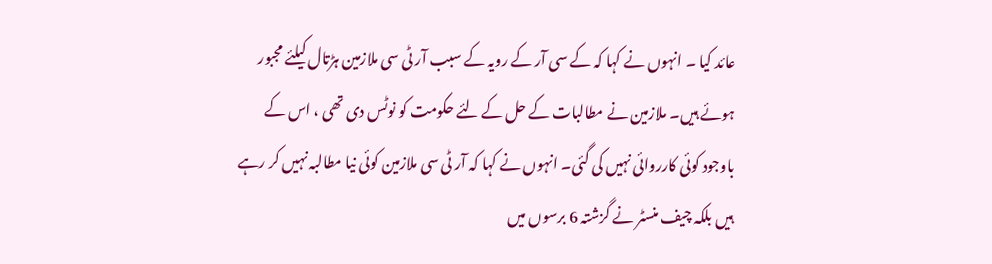عائد کیا ۔ انہوں نے کہا کہ کے سی آر کے رویہ کے سبب آر ٹی سی ملازمین ہڑتال کیلئے مجبور ہوئے ہیں۔ ملازمین نے مطالبات کے حل کے لئے حکومت کو نوٹس دی تھی ، اس کے باوجود کوئی کارروائی نہیں کی گئی۔ انہوں نے کہا کہ آر ٹی سی ملازمین کوئی نیا مطالبہ نہیں کر رہے ہیں بلکہ چیف منسٹر نے گزشتہ 6 برسوں میں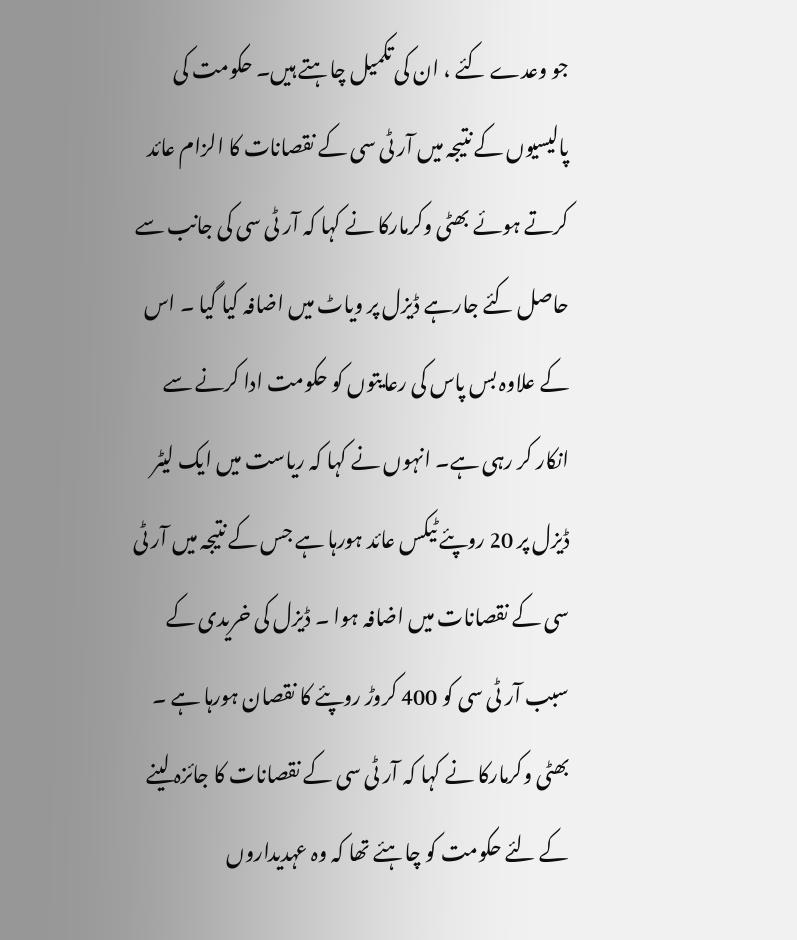جو وعدے کئے ، ان کی تکمیل چاہتے ہیں۔ حکومت کی پالیسیوں کے نتیجہ میں آر ٹی سی کے نقصانات کا الزام عائد کرتے ہوئے بھٹی وکرمارکا نے کہا کہ آر ٹی سی کی جانب سے حاصل کئے جارہے ڈیزل پر ویاٹ میں اضافہ کیا گیا ۔ اس کے علاوہ بس پاس کی رعایتوں کو حکومت ادا کرنے سے انکار کر رہی ہے۔ انہوں نے کہا کہ ریاست میں ایک لیٹر ڈیزل پر 20 روپئے ٹیکس عائد ہورہا ہے جس کے نتیجہ میں آر ٹی سی کے نقصانات میں اضافہ ہوا ۔ ڈیزل کی خریدی کے سبب آر ٹی سی کو 400 کروڑ روپئے کا نقصان ہورہا ہے ۔ بھٹی وکرمارکا نے کہا کہ آر ٹی سی کے نقصانات کا جائزہ لینے کے لئے حکومت کو چاہئے تھا کہ وہ عہدیداروں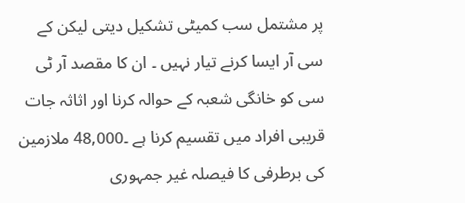پر مشتمل سب کمیٹی تشکیل دیتی لیکن کے سی آر ایسا کرنے تیار نہیں ۔ ان کا مقصد آر ٹی سی کو خانگی شعبہ کے حوالہ کرنا اور اثاثہ جات قریبی افراد میں تقسیم کرنا ہے ۔48,000 ملازمین کی برطرفی کا فیصلہ غیر جمہوری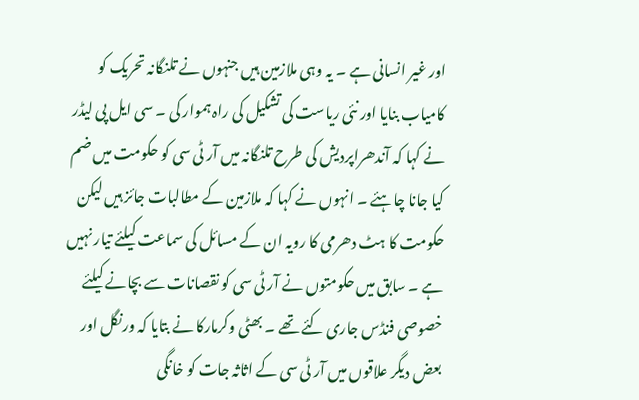اور غیر انسانی ہے ۔ یہ وہی ملازمین ہیں جنہوں نے تلنگانہ تحریک کو کامیاب بنایا اور نئی ریاست کی تشکیل کی راہ ہموار کی ۔ سی ایل پی لیڈر نے کہا کہ آندھراپردیش کی طرح تلنگانہ میں آر ٹی سی کو حکومت میں ضم کیا جانا چاہئے ۔ انہوں نے کہا کہ ملازمین کے مطالبات جائز ہیں لیکن حکومت کا ہٹ دھرمی کا رویہ ان کے مسائل کی سماعت کیلئے تیار نہیں ہے ۔ سابق میں حکومتوں نے آر ٹی سی کو نقصانات سے بچانے کیلئے خصوصی فنڈس جاری کئے تھے ۔ بھٹی وکرمارکا نے بتایا کہ ورنگل اور بعض دیگر علاقوں میں آر ٹی سی کے اثاثہ جات کو خانگی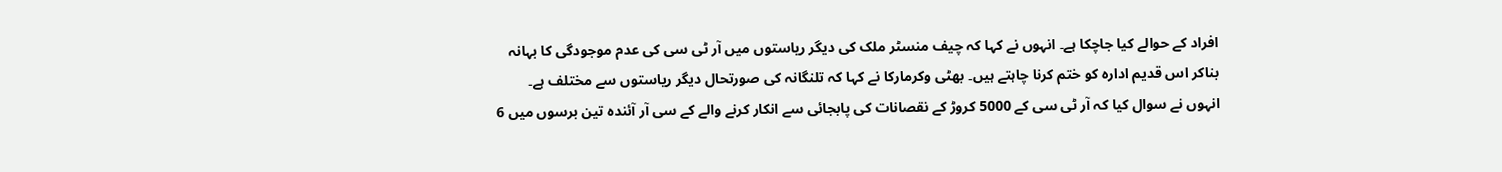افراد کے حوالے کیا جاچکا ہے۔ انہوں نے کہا کہ چیف منسٹر ملک کی دیگر ریاستوں میں آر ٹی سی کی عدم موجودگی کا بہانہ بناکر اس قدیم ادارہ کو ختم کرنا چاہتے ہیں۔ بھٹی وکرمارکا نے کہا کہ تلنگانہ کی صورتحال دیگر ریاستوں سے مختلف ہے۔ انہوں نے سوال کیا کہ آر ٹی سی کے 5000 کروڑ کے نقصانات کی پابجائی سے انکار کرنے والے کے سی آر آئندہ تین برسوں میں 6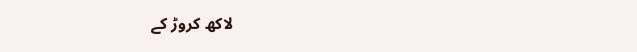لاکھ کروڑ کے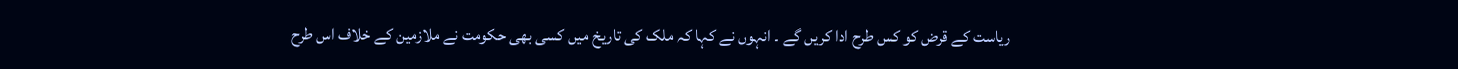ریاست کے قرض کو کس طرح ادا کریں گے ۔ انہوں نے کہا کہ ملک کی تاریخ میں کسی بھی حکومت نے ملازمین کے خلاف اس طرح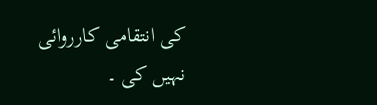کی انتقامی کارروائی نہیں کی ۔